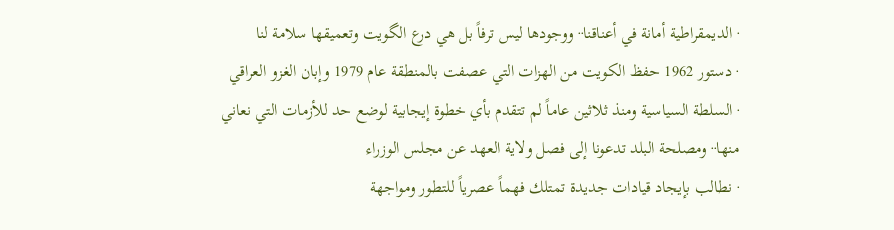· الديمقراطية أمانة في أعناقنا·· ووجودها ليس ترفاً بل هي درع الگويت وتعميقها سلامة لنا
· دستور 1962 حفظ الكويت من الهزات التي عصفت بالمنطقة عام 1979 وإبان الغزو العراقي
· السلطة السياسية ومنذ ثلاثين عاماً لم تتقدم بأي خطوة إيجابية لوضع حد للأزمات التي نعاني منها·· ومصلحة البلد تدعونا إلى فصل ولاية العهد عن مجلس الوزراء
· نطالب بإيجاد قيادات جديدة تمتلك فهماً عصرياً للتطور ومواجهة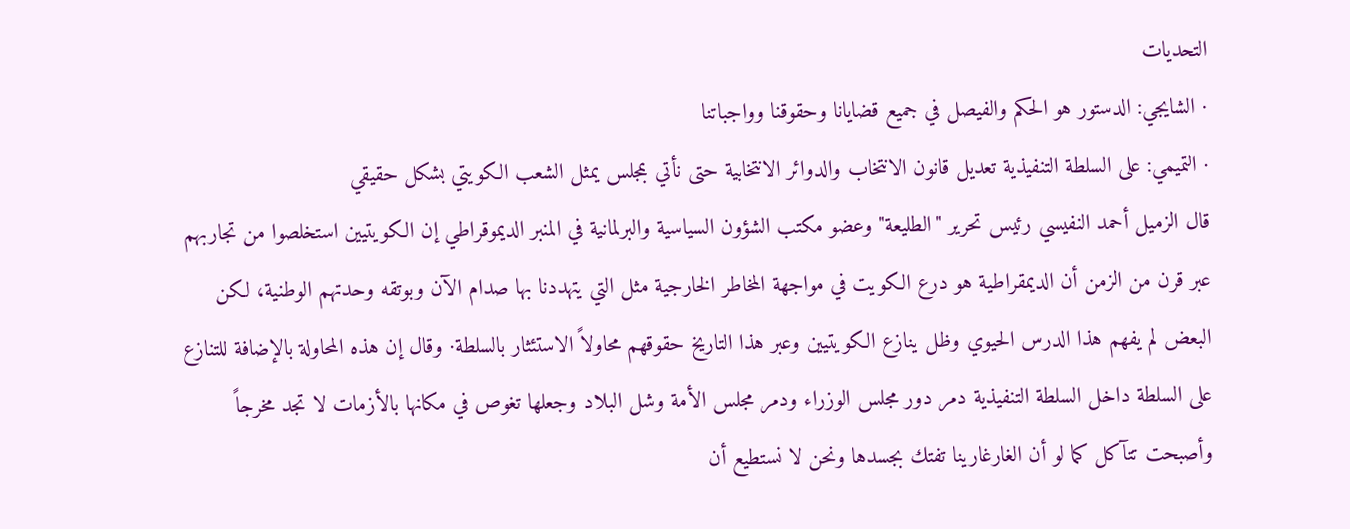التحديات
· الشايجي: الدستور هو الحكم والفيصل في جميع قضايانا وحقوقنا وواجباتنا
· التميمي: على السلطة التنفيذية تعديل قانون الانتخاب والدوائر الانتخابية حتى نأتي بمجلس يمثل الشعب الكويتي بشكل حقيقي
قال الزميل أحمد النفيسي رئيس تحرير "الطليعة" وعضو مكتب الشؤون السياسية والبرلمانية في المنبر الديموقراطي إن الكويتيين استخلصوا من تجاربهم عبر قرن من الزمن أن الديمقراطية هو درع الكويت في مواجهة المخاطر الخارجية مثل التي يتهددنا بها صدام الآن وبوتقه وحدتهم الوطنية، لكن البعض لم يفهم هذا الدرس الحيوي وظل ينازع الكويتيين وعبر هذا التاريخ حقوقهم محاولاً الاستئثار بالسلطة· وقال إن هذه المحاولة بالإضافة للتنازع على السلطة داخل السلطة التنفيذية دمر دور مجلس الوزراء ودمر مجلس الأمة وشل البلاد وجعلها تغوص في مكانها بالأزمات لا تجد مخرجاً وأصبحت تتآكل كما لو أن الغارغارينا تفتك بجسدها ونحن لا نستطيع أن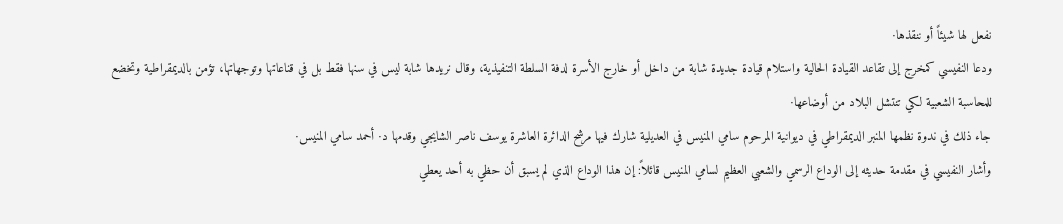نفعل لها شيئاً أو ننقذها·
ودعا النفيسي كمخرج إلى تقاعد القيادة الحالية واستلام قيادة جديدة شابة من داخل أو خارج الأسرة لدفة السلطة التنفيذية، وقال نريدها شابة ليس في سنها فقط بل في قناعاتها وتوجهاتها، تؤمن بالديمقراطية وتخضع للمحاسبة الشعبية لكي تنتشل البلاد من أوضاعها·
جاء ذلك في ندوة نظمها المنبر الديمقراطي في ديوانية المرحوم سامي المنيس في العديلية شارك فيها مرشح الدائرة العاشرة يوسف ناصر الشايجي وقدمها د· أحمد سامي المنيس·
وأشار النفيسي في مقدمة حديثه إلى الوداع الرسمي والشعبي العظيم لسامي المنيس قائلاً: إن هذا الوداع الذي لم يسبق أن حظي به أحد يعطي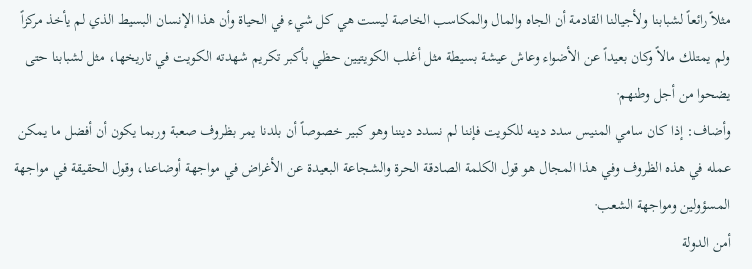مثلاً رائعاً لشبابنا ولأجيالنا القادمة أن الجاه والمال والمكاسب الخاصة ليست هي كل شيء في الحياة وأن هذا الإنسان البسيط الذي لم يأخذ مركزاً ولم يمتلك مالاً وكان بعيداً عن الأضواء وعاش عيشة بسيطة مثل أغلب الكويتيين حظي بأكبر تكريم شهدته الكويت في تاريخها، مثل لشبابنا حتى يضحوا من أجل وطنهم·
وأضاف: إذا كان سامي المنيس سدد دينه للكويت فإننا لم نسدد ديننا وهو كبير خصوصاً أن بلدنا يمر بظروف صعبة وربما يكون أن أفضل ما يمكن عمله في هذه الظروف وفي هذا المجال هو قول الكلمة الصادقة الحرة والشجاعة البعيدة عن الأغراض في مواجهة أوضاعنا، وقول الحقيقة في مواجهة المسؤولين ومواجهة الشعب·
أمن الدولة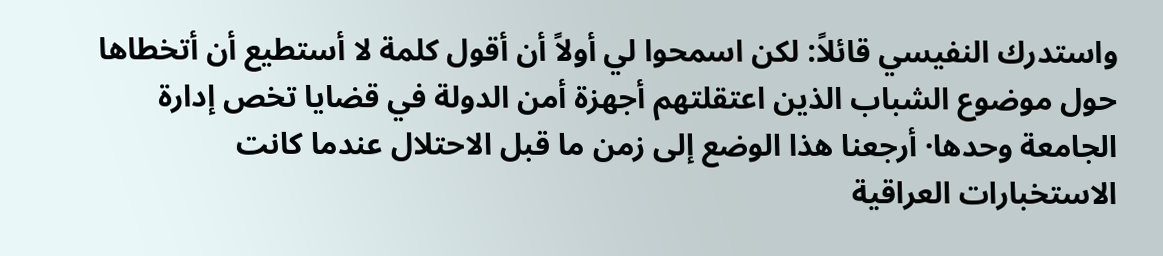واستدرك النفيسي قائلاً: لكن اسمحوا لي أولاً أن أقول كلمة لا أستطيع أن أتخطاها حول موضوع الشباب الذين اعتقلتهم أجهزة أمن الدولة في قضايا تخص إدارة الجامعة وحدها· أرجعنا هذا الوضع إلى زمن ما قبل الاحتلال عندما كانت الاستخبارات العراقية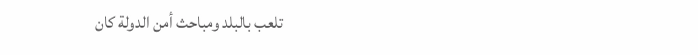تلعب بالبلد ومباحث أمن الدولة كان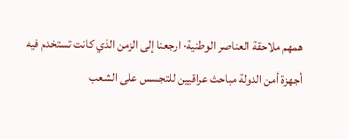همهم ملاحقة العناصر الوطنية· ارجعنا إلى الزمن الذي كانت تستخدم فيه أجهزة أمن الدولة مباحث عراقيين للتجسس على الشعب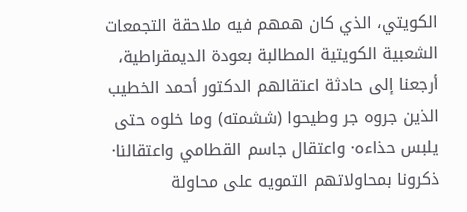الكويتي، الذي كان همهم فيه ملاحقة التجمعات الشعبية الكويتية المطالبة بعودة الديمقراطية، أرجعنا إلى حادثة اعتقالهم الدكتور أحمد الخطيب الذين جروه جر وطيحوا (ششمته) وما خلوه حتى يلبس حذاءه· واعتقال جاسم القطامي واعتقالنا· ذكرونا بمحاولاتهم التمويه على محاولة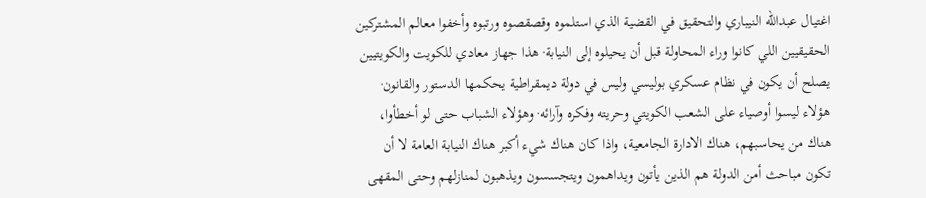اغتيال عبدالله النيباري والتحقيق في القضية الذي استلموه وقصقصوه ورتبوه وأخفوا معالم المشتركين الحقيقيين اللي كانوا وراء المحاولة قبل أن يحيلوه إلى النيابة· هذا جهاز معادي للكويت والكويتيين يصلح أن يكون في نظام عسكري بوليسي وليس في دولة ديمقراطية يحكمها الدستور والقانون· هؤلاء ليسوا أوصياء على الشعب الكويتي وحريته وفكره وآرائه· وهؤلاء الشباب حتى لو أخطأوا، هناك من يحاسبهم، هناك الادارة الجامعية، واذا كان هناك شيء أكبر هناك النيابة العامة لا أن تكون مباحث أمن الدولة هم الذين يأتون ويداهمون ويتجسسون ويذهبون لمنازلهم وحتى المقهى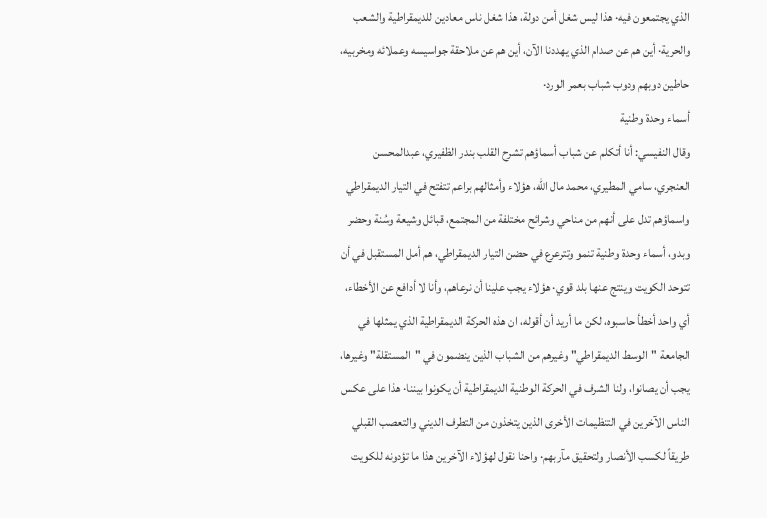الذي يجتمعون فيه· هذا ليس شغل أمن دولة، هذا شغل ناس معادين للديمقراطية والشعب والحرية· أين هم عن صدام الذي يهددنا الآن، أين هم عن ملاحقة جواسيسه وعملائه ومخربيه، حاطين دوبهم ودوب شباب بعمر الورد·
أسماء وحدة وطنية
وقال النفيسي: أنا أتكلم عن شباب أسماؤهم تشرح القلب بندر الظفيري، عبدالمحسن العنجري، سامي المطيري، محمد مال الله، هؤلاء وأمثالهم براعم تتفتح في التيار الديمقراطي واسماؤهم تدل على أنهم من مناحي وشرائح مختلفة من المجتمع، قبائل وشيعة وسُنة وحضر وبدو، أسماء وحدة وطنية تنمو وتترعرع في حضن التيار الديمقراطي، هم أمل المستقبل في أن تتوحد الكويت وينتج عنها بلد قوي· هؤلاء يجب علينا أن نرعاهم، وأنا لا أدافع عن الأخطاء، أي واحد أخطأ حاسبوه، لكن ما أريد أن أقوله، ان هذه الحركة الديمقراطية الذي يمثلها في الجامعة "الوسط الديمقراطي" وغيرهم من الشباب الذين ينضمون في "المستقلة" وغيرها، يجب أن يصانوا، ولنا الشرف في الحركة الوطنية الديمقراطية أن يكونوا بيننا· هذا على عكس الناس الآخرين في التنظيمات الأخرى الذين يتخذون من التطرف الديني والتعصب القبلي طريقاً لكسب الأنصار ولتحقيق مآربهم· واحنا نقول لهؤلاء الآخرين هذا ما تؤدونه للكويت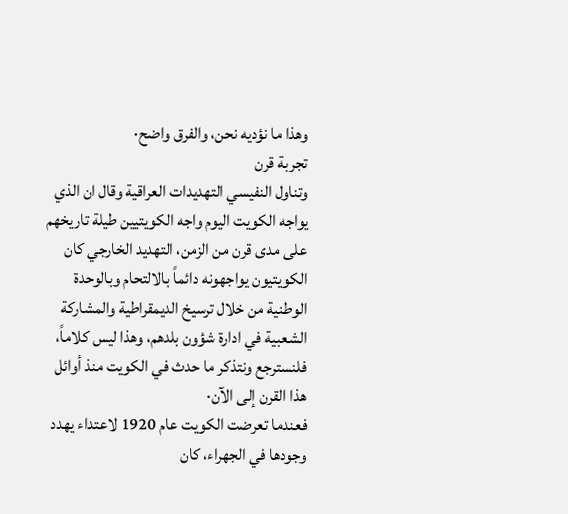وهذا ما نؤديه نحن، والفرق واضح·
تجربة قرن
وتناول النفيسي التهديدات العراقية وقال ان الذي يواجه الكويت اليوم واجه الكويتيين طيلة تاريخهم على مدى قرن من الزمن، التهديد الخارجي كان الكويتيون يواجهونه دائماً بالالتحام وبالوحدة الوطنية من خلال ترسيخ الديمقراطية والمشاركة الشعبية في ادارة شؤون بلدهم، وهذا ليس كلاماً، فلنسترجع ونتذكر ما حدث في الكويت منذ أوائل هذا القرن إلى الآن·
فعندما تعرضت الكويت عام 1920 لاعتداء يهدد وجودها في الجهراء، كان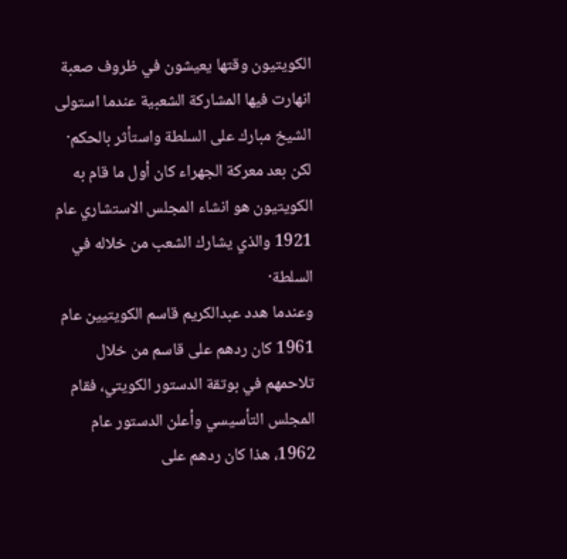الكويتيون وقتها يعيشون في ظروف صعبة انهارت فيها المشاركة الشعبية عندما استولى الشيخ مبارك على السلطة واستأثر بالحكم·
لكن بعد معركة الجهراء كان أول ما قام به الكويتيون هو انشاء المجلس الاستشاري عام 1921 والذي يشارك الشعب من خلاله في السلطة·
وعندما هدد عبدالكريم قاسم الكويتيين عام 1961 كان ردهم على قاسم من خلال تلاحمهم في بوتقة الدستور الكويتي، فقام المجلس التأسيسي وأعلن الدستور عام 1962، هذا كان ردهم على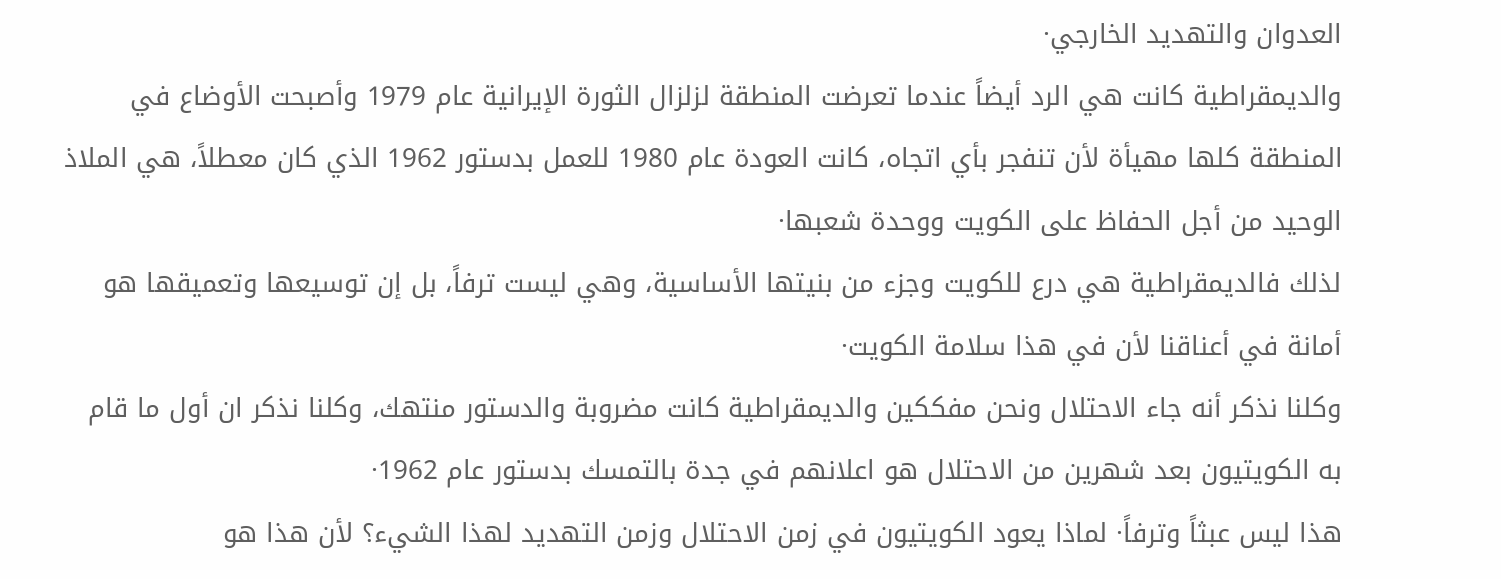العدوان والتهديد الخارجي·
والديمقراطية كانت هي الرد أيضاً عندما تعرضت المنطقة لزلزال الثورة الإيرانية عام 1979 وأصبحت الأوضاع في المنطقة كلها مهيأة لأن تنفجر بأي اتجاه، كانت العودة عام 1980 للعمل بدستور 1962 الذي كان معطلاً، هي الملاذ الوحيد من أجل الحفاظ على الكويت ووحدة شعبها·
لذلك فالديمقراطية هي درع للكويت وجزء من بنيتها الأساسية، وهي ليست ترفاً، بل إن توسيعها وتعميقها هو أمانة في أعناقنا لأن في هذا سلامة الكويت·
وكلنا نذكر أنه جاء الاحتلال ونحن مفككين والديمقراطية كانت مضروبة والدستور منتهك، وكلنا نذكر ان أول ما قام به الكويتيون بعد شهرين من الاحتلال هو اعلانهم في جدة بالتمسك بدستور عام 1962·
هذا ليس عبثاً وترفاً· لماذا يعود الكويتيون في زمن الاحتلال وزمن التهديد لهذا الشيء؟ لأن هذا هو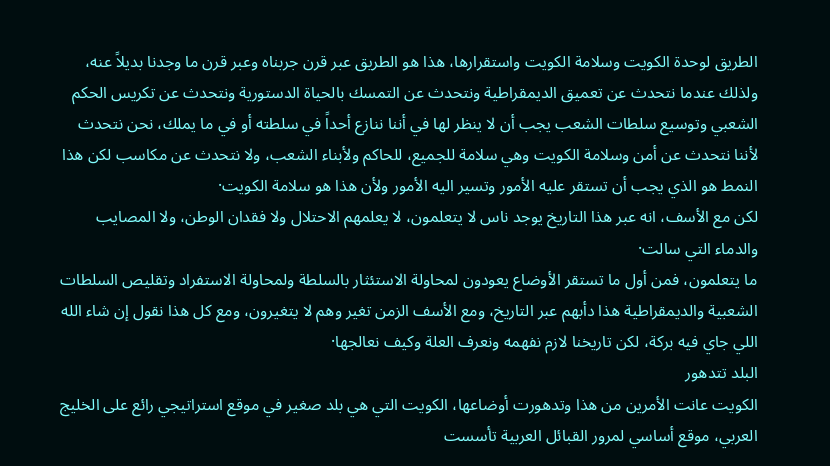الطريق لوحدة الكويت وسلامة الكويت واستقرارها، هذا هو الطريق عبر قرن جربناه وعبر قرن ما وجدنا بديلاً عنه، ولذلك عندما نتحدث عن تعميق الديمقراطية ونتحدث عن التمسك بالحياة الدستورية ونتحدث عن تكريس الحكم الشعبي وتوسيع سلطات الشعب يجب أن لا ينظر لها في أننا ننازع أحداً في سلطته أو في ما يملك، نحن نتحدث لأننا نتحدث عن أمن وسلامة الكويت وهي سلامة للجميع، للحاكم ولأبناء الشعب، ولا نتحدث عن مكاسب لكن هذا النمط هو الذي يجب أن تستقر عليه الأمور وتسير اليه الأمور ولأن هذا هو سلامة الكويت·
لكن مع الأسف، انه عبر هذا التاريخ يوجد ناس لا يتعلمون، لا يعلمهم الاحتلال ولا فقدان الوطن، ولا المصايب والدماء التي سالت·
ما يتعلمون، فمن أول ما تستقر الأوضاع يعودون لمحاولة الاستئثار بالسلطة ولمحاولة الاستفراد وتقليص السلطات الشعبية والديمقراطية هذا دأبهم عبر التاريخ، ومع الأسف الزمن تغير وهم لا يتغيرون، ومع كل هذا نقول إن شاء الله اللي جاي فيه بركة، لكن تاريخنا لازم نفهمه ونعرف العلة وكيف نعالجها·
البلد تتدهور
الكويت عانت الأمرين من هذا وتدهورت أوضاعها، الكويت التي هي بلد صغير في موقع استراتيجي رائع على الخليج العربي، موقع أساسي لمرور القبائل العربية تأسست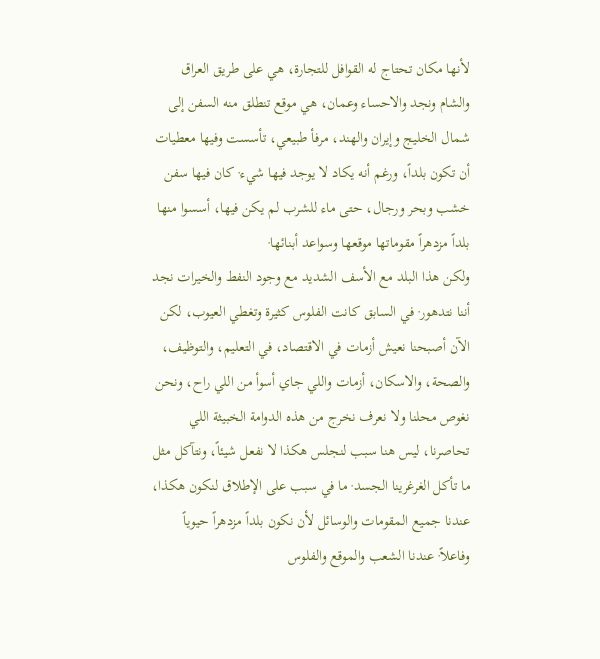لأنها مكان تحتاج له القوافل للتجارة، هي على طريق العراق والشام ونجد والاحساء وعمان، هي موقع تنطلق منه السفن إلى شمال الخليج وإيران والهند، مرفأ طبيعي، تأسست وفيها معطيات أن تكون بلداً، ورغم أنه يكاد لا يوجد فيها شيء· كان فيها سفن خشب وبحر ورجال، حتى ماء للشرب لم يكن فيها، أسسوا منها بلداً مزدهراً مقوماتها موقعها وسواعد أبنائها·
ولكن هذا البلد مع الأسف الشديد مع وجود النفط والخيرات نجد أننا نتدهور· في السابق كانت الفلوس كثيرة وتغطي العيوب، لكن الآن أصبحنا نعيش أزمات في الاقتصاد، في التعليم، والتوظيف، والصحة، والاسكان، أزمات واللي جاي أسوأ من اللي راح، ونحن نغوص محلنا ولا نعرف نخرج من هذه الدوامة الخبيثة اللي تحاصرنا، ليس هنا سبب لنجلس هكذا لا نفعل شيئاً، ونتآكل مثل ما تأكل الغرغرينا الجسد· ما في سبب على الإطلاق لنكون هكذا، عندنا جميع المقومات والوسائل لأن نكون بلداً مزدهراً حيوياً وفاعلاً· عندنا الشعب والموقع والفلوس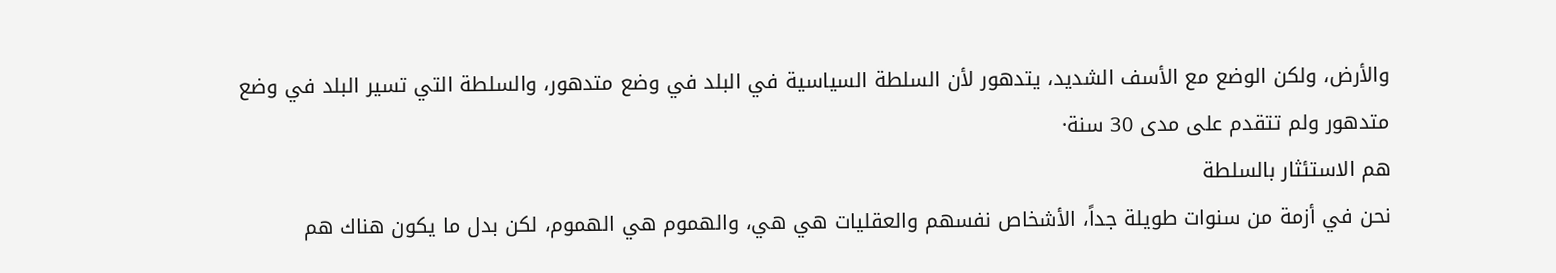والأرض، ولكن الوضع مع الأسف الشديد، يتدهور لأن السلطة السياسية في البلد في وضع متدهور، والسلطة التي تسير البلد في وضع متدهور ولم تتقدم على مدى 30 سنة·
هم الاستئثار بالسلطة
نحن في أزمة من سنوات طويلة جداً، الأشخاص نفسهم والعقليات هي هي، والهموم هي الهموم، لكن بدل ما يكون هناك هم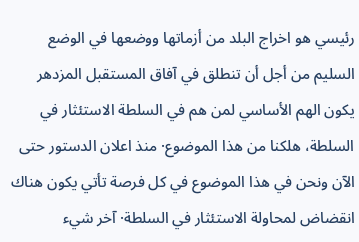رئيسي هو اخراج البلد من أزماتها ووضعها في الوضع السليم من أجل أن تنطلق في آفاق المستقبل المزدهر يكون الهم الأساسي لمن هم في السلطة الاستئثار في السلطة، هلكنا من هذا الموضوع· منذ اعلان الدستور حتى الآن ونحن في هذا الموضوع في كل فرصة تأتي يكون هناك انقضاض لمحاولة الاستئثار في السلطة· آخر شيء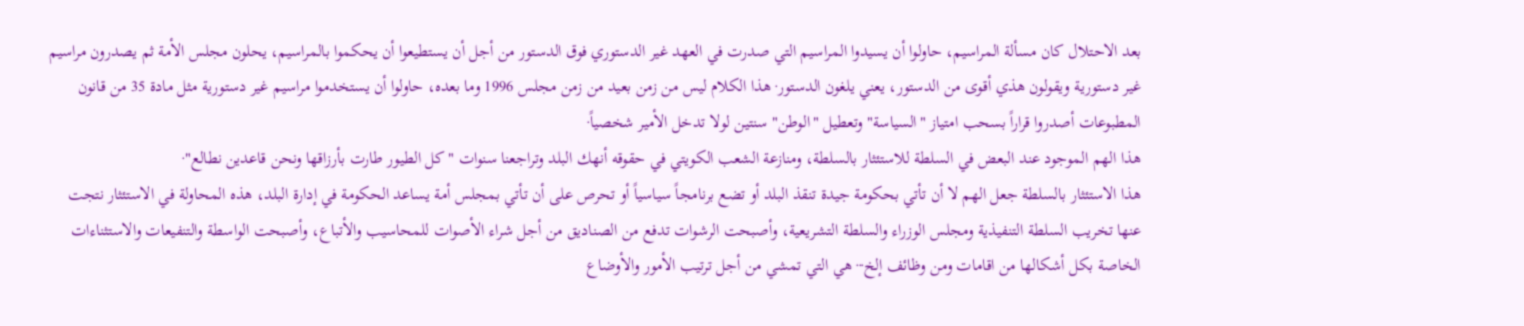بعد الاحتلال كان مسألة المراسيم، حاولوا أن يسيدوا المراسيم التي صدرت في العهد غير الدستوري فوق الدستور من أجل أن يستطيعوا أن يحكموا بالمراسيم، يحلون مجلس الأمة ثم يصدرون مراسيم غير دستورية ويقولون هذي أقوى من الدستور، يعني يلغون الدستور· هذا الكلام ليس من زمن بعيد من زمن مجلس 1996 وما بعده، حاولوا أن يستخدموا مراسيم غير دستورية مثل مادة 35 من قانون المطبوعات أصدروا قراراً بسحب امتياز "السياسة" وتعطيل "الوطن" سنتين لولا تدخل الأمير شخصياً·
هذا الهم الموجود عند البعض في السلطة للاستئثار بالسلطة، ومنازعة الشعب الكويتي في حقوقه أنهك البلد وتراجعنا سنوات "كل الطيور طارت بأرزاقها ونحن قاعدين نطالع"·
هذا الاستئثار بالسلطة جعل الهم لا أن تأتي بحكومة جيدة تنقذ البلد أو تضع برنامجاً سياسياً أو تحرص على أن تأتي بمجلس أمة يساعد الحكومة في إدارة البلد، هذه المحاولة في الاستئثار نتجت عنها تخريب السلطة التنفيذية ومجلس الوزراء والسلطة التشريعية، وأصبحت الرشوات تدفع من الصناديق من أجل شراء الأصوات للمحاسيب والأتباع، وأصبحت الواسطة والتنفيعات والاستثناءات الخاصة بكل أشكالها من اقامات ومن وظائف إلخ··· هي التي تمشي من أجل ترتيب الأمور والأوضاع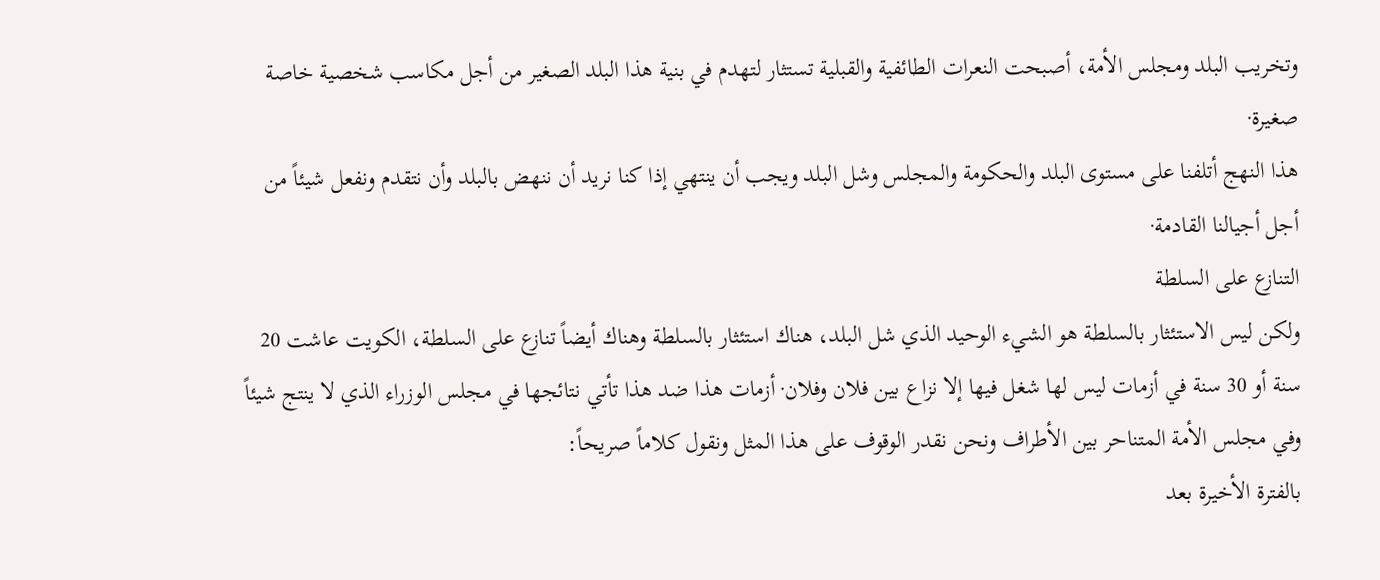وتخريب البلد ومجلس الأمة، أصبحت النعرات الطائفية والقبلية تستثار لتهدم في بنية هذا البلد الصغير من أجل مكاسب شخصية خاصة صغيرة·
هذا النهج أتلفنا على مستوى البلد والحكومة والمجلس وشل البلد ويجب أن ينتهي إذا كنا نريد أن ننهض بالبلد وأن نتقدم ونفعل شيئاً من أجل أجيالنا القادمة·
التنازع على السلطة
ولكن ليس الاستئثار بالسلطة هو الشيء الوحيد الذي شل البلد، هناك استئثار بالسلطة وهناك أيضاً تنازع على السلطة، الكويت عاشت 20 سنة أو 30 سنة في أزمات ليس لها شغل فيها إلا نزاع بين فلان وفلان· أزمات هذا ضد هذا تأتي نتائجها في مجلس الوزراء الذي لا ينتج شيئاً وفي مجلس الأمة المتناحر بين الأطراف ونحن نقدر الوقوف على هذا المثل ونقول كلاماً صريحاً:
بالفترة الأخيرة بعد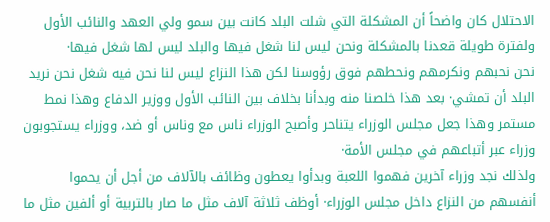الاحتلال كان واضحاً أن المشكلة التي شلت البلد كانت بين سمو ولي العهد والنائب الأول ولفترة طويلة قعدنا بالمشكلة ونحن ليس لنا شغل فيها والبلد ليس لها شغل فيها·
نحن نحبهم ونكرمهم ونحطهم فوق رؤوسنا لكن هذا النزاع ليس لنا نحن فيه شغل نحن نريد البلد أن تمشي· بعد هذا خلصنا منه وبدأنا بخلاف بين النائب الأول ووزير الدفاع وهذا نمط مستمر وهذا جعل مجلس الوزراء يتناحر وأصبح الوزراء ناس مع وناس أو ضد، ووزراء يستجوبون وزراء عبر أتباعهم في مجلس الأمة·
ولذلك نجد وزراء آخرين فهموا اللعبة وبدأوا يعطون وظائف بالآلاف من أجل أن يحموا أنفسهم من النزاع داخل مجلس الوزراء· أوظف ثلاثة آلاف مثل ما صار بالتربية أو ألفين مثل ما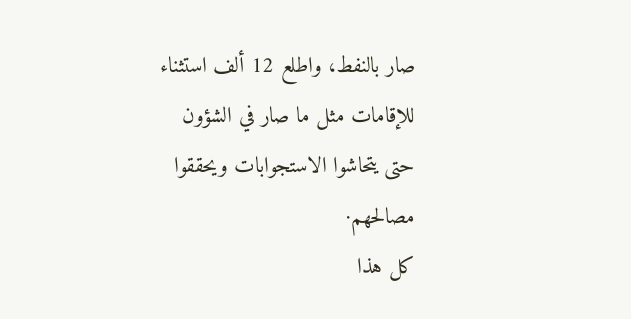صار بالنفط، واطلع 12 ألف استثناء للإقامات مثل ما صار في الشؤون حتى يتحاشوا الاستجوابات ويحققوا مصالحهم·
كل هذا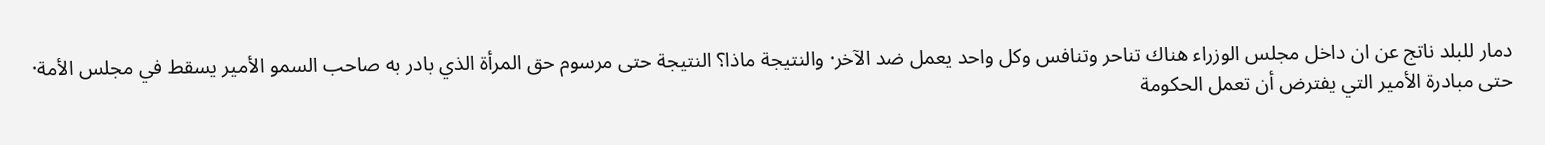دمار للبلد ناتج عن ان داخل مجلس الوزراء هناك تناحر وتنافس وكل واحد يعمل ضد الآخر· والنتيجة ماذا؟ النتيجة حتى مرسوم حق المرأة الذي بادر به صاحب السمو الأمير يسقط في مجلس الأمة· حتى مبادرة الأمير التي يفترض أن تعمل الحكومة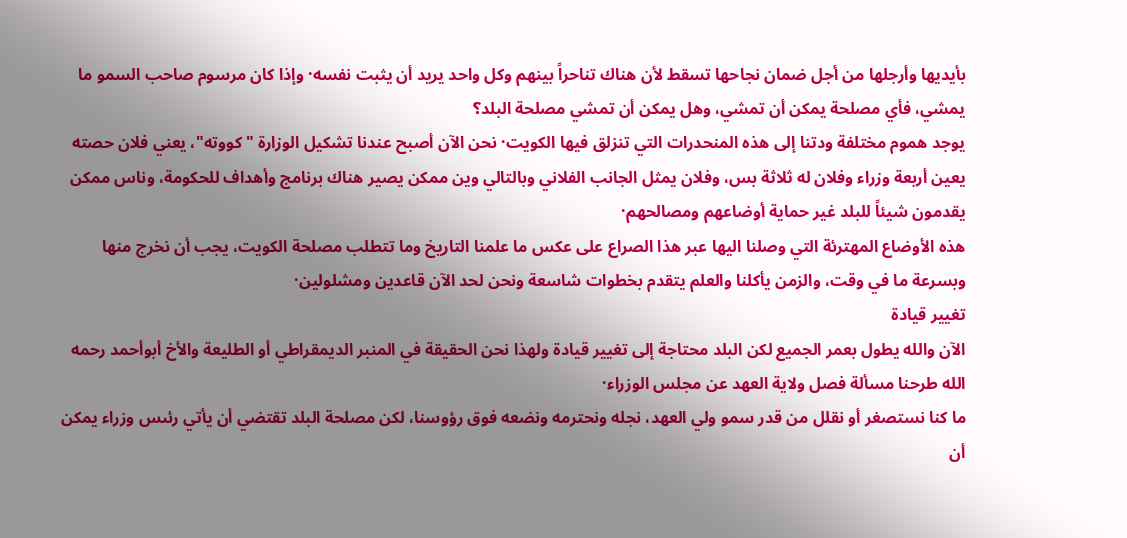بأيديها وأرجلها من أجل ضمان نجاحها تسقط لأن هناك تناحراً بينهم وكل واحد يريد أن يثبت نفسه· وإذا كان مرسوم صاحب السمو ما يمشي، فأي مصلحة يمكن أن تمشي، وهل يمكن أن تمشي مصلحة البلد؟
يوجد هموم مختلفة ودتنا إلى هذه المنحدرات التي تنزلق فيها الكويت· نحن الآن أصبح عندنا تشكيل الوزارة "كووته"، يعني فلان حصته يعين أربعة وزراء وفلان له ثلاثة بس، وفلان يمثل الجانب الفلاني وبالتالي وين ممكن يصير هناك برنامج وأهداف للحكومة، وناس ممكن يقدمون شيئاً للبلد غير حماية أوضاعهم ومصالحهم·
هذه الأوضاع المهترئة التي وصلنا اليها عبر هذا الصراع على عكس ما علمنا التاريخ وما تتطلب مصلحة الكويت، يجب أن نخرج منها وبسرعة ما في وقت، والزمن يأكلنا والعلم يتقدم بخطوات شاسعة ونحن لحد الآن قاعدين ومشلولين·
تغيير قيادة
الآن والله يطول بعمر الجميع لكن البلد محتاجة إلى تغيير قيادة ولهذا نحن الحقيقة في المنبر الديمقراطي أو الطليعة والأخ أبوأحمد رحمه الله طرحنا مسألة فصل ولاية العهد عن مجلس الوزراء·
ما كنا نستصغر أو نقلل من قدر سمو ولي العهد، نجله ونحترمه ونضعه فوق رؤوسنا، لكن مصلحة البلد تقتضي أن يأتي رئىس وزراء يمكن أن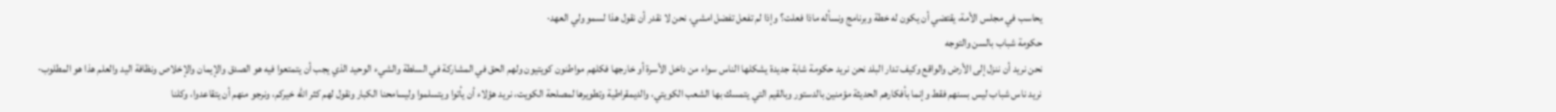يحاسب في مجلس الأمة، يقتضي أن يكون له خطة وبرنامج ونسأله ماذا فعلت؟ وإذا لم تفعل تفضل امشي، نحن لا نقدر أن نقول هذا لسمو ولي العهد·
حكومة شباب بالسن والتوجه
نحن نريد أن ننزل إلى الأرض والواقع وكيف تدار البلد نحن نريد حكومة شابة جديدة يشكلها الناس سواء من داخل الأسرة أو خارجها فكلهم مواطنون كويتيون ولهم الحق في المشاركة في السلطة والشيء الوحيد الذي يجب أن يتمتعوا فيه هو الصدق والإيمان والإخلاص ونظافة اليد والعلم هذا هو المطلوب·
نريد ناس شباب ليس بسنهم فقط وإنما بأفكارهم الحديثة مؤمنين بالدستور وبالقيم التي يتمسك بها الشعب الكويتي، والديمقراطية وتطويرها لمصلحة الكويت، نريد هؤلاء أن يأتوا ويتسلموا وليسامحنا الكبار ونقول لهم كثر الله خيركم، ونرجو منهم أن يتقاعدوا، وكلنا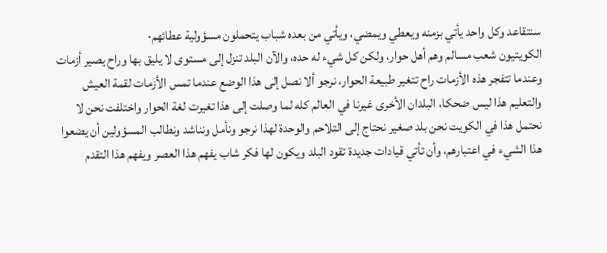سنتقاعد وكل واحد يأتي بزمنه ويعطي ويمضي، ويأتي من بعده شباب يتحملون مسؤولية عطائهم·
الكويتيون شعب مسالم وهم أهل حوار، ولكن كل شيء له حده، والآن البلد تنزل إلى مستوى لا يليق بها وراح يصير أزمات وعندما تتفجر هذه الأزمات راح تتغير طبيعة الحوار، نرجو ألا نصل إلى هذا الوضع عندما تمس الأزمات لقمة العيش والتعليم هذا ليس ضحكا، البلدان الأخرى غيرنا في العالم كله لما وصلت إلى هذا تغيرت لغة الحوار واختلفت نحن لا نحتمل هذا في الكويت نحن بلد صغير نحتاج إلى التلاحم والوحدة لهذا نرجو ونأمل ونناشد ونطالب المسؤولين أن يضعوا هذا الشيء في اعتبارهم، وأن تأتي قيادات جديدة تقود البلد ويكون لها فكر شاب يفهم هذا العصر ويفهم هذا التقدم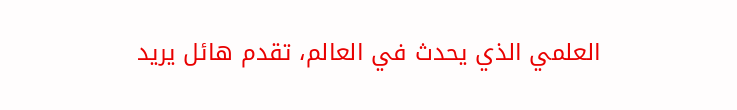العلمي الذي يحدث في العالم، تقدم هائل يريد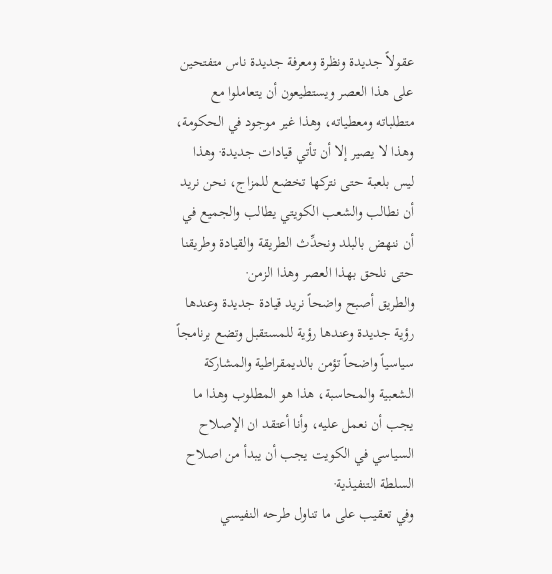عقولاً جديدة ونظرة ومعرفة جديدة ناس متفتحين على هذا العصر ويستطيعون أن يتعاملوا مع متطلباته ومعطياته، وهذا غير موجود في الحكومة، وهذا لا يصير إلا أن تأتي قيادات جديدة· وهذا ليس بلعبة حتى نتركها تخضع للمزاج، نحن نريد أن نطالب والشعب الكويتي يطالب والجميع في أن ننهض بالبلد ونحدِّث الطريقة والقيادة وطريقنا حتى نلحق بهذا العصر وهذا الزمن·
والطريق أصبح واضحاً نريد قيادة جديدة وعندها رؤية جديدة وعندها رؤية للمستقبل وتضع برنامجاً سياسياً واضحاً تؤمن بالديمقراطية والمشاركة الشعبية والمحاسبة، هذا هو المطلوب وهذا ما يجب أن نعمل عليه، وأنا أعتقد ان الإصلاح السياسي في الكويت يجب أن يبدأ من اصلاح السلطة التنفيذية·
وفي تعقيب على ما تناول طرحه النفيسي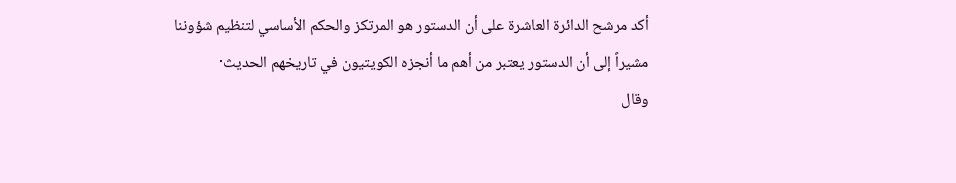أكد مرشح الدائرة العاشرة على أن الدستور هو المرتكز والحكم الأساسي لتنظيم شؤوننا مشيراً إلى أن الدستور يعتبر من أهم ما أنجزه الكويتيون في تاريخهم الحديث·
وقال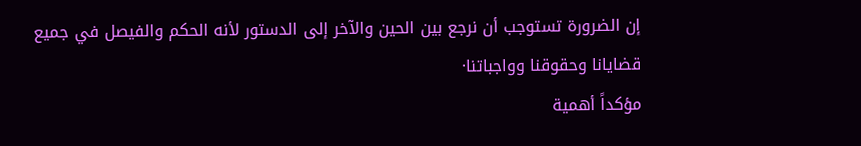إن الضرورة تستوجب أن نرجع بين الحين والآخر إلى الدستور لأنه الحكم والفيصل في جميع قضايانا وحقوقنا وواجباتنا·
مؤكداً أهمية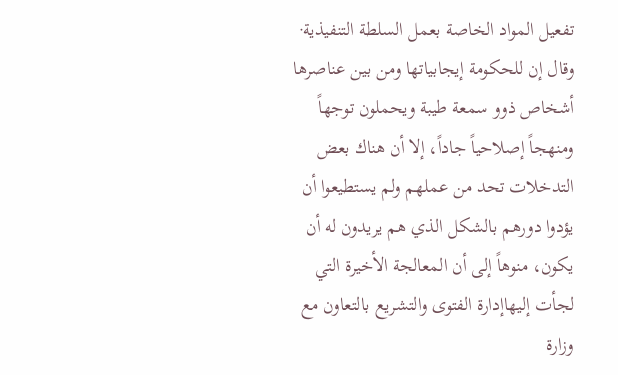تفعيل المواد الخاصة بعمل السلطة التنفيذية·
وقال إن للحكومة إيجابياتها ومن بين عناصرها أشخاص ذوو سمعة طيبة ويحملون توجهاً ومنهجاً إصلاحياً جاداً، إلا أن هناك بعض التدخلات تحد من عملهم ولم يستطيعوا أن يؤدوا دورهم بالشكل الذي هم يريدون له أن يكون، منوهاً إلى أن المعالجة الأخيرة التي لجأت إليهاإدارة الفتوى والتشريع بالتعاون مع وزارة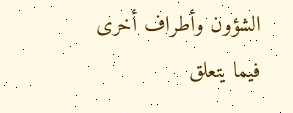الشؤون وأطراف أخرى فيما يتعلق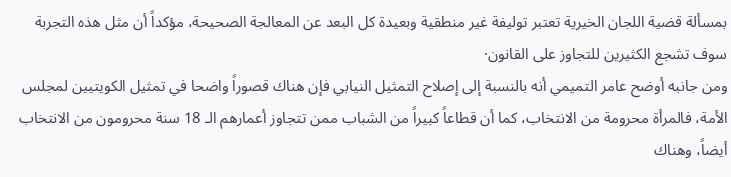بمسألة قضية اللجان الخيرية تعتبر توليفة غير منطقية وبعيدة كل البعد عن المعالجة الصحيحة، مؤكداً أن مثل هذه التجربة سوف تشجع الكثيرين للتجاوز على القانون·
ومن جانبه أوضح عامر التميمي أنه بالنسبة إلى إصلاح التمثيل النيابي فإن هناك قصوراً واضحا في تمثيل الكويتيين لمجلس الأمة، فالمرأة محرومة من الانتخاب، كما أن قطاعاً كبيراً من الشباب ممن تتجاوز أعمارهم الـ 18 سنة محرومون من الانتخاب أيضاً، وهناك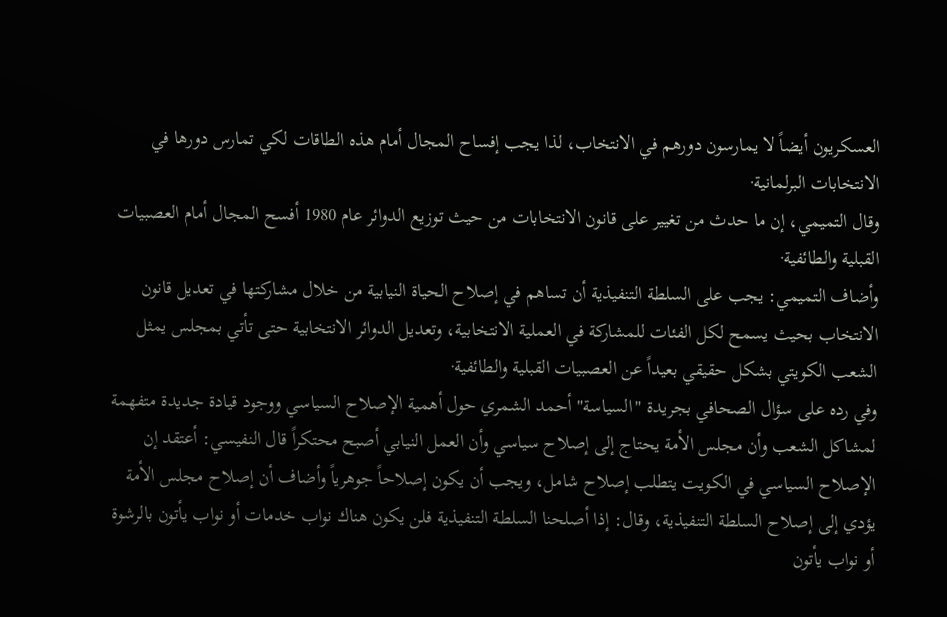العسكريون أيضاً لا يمارسون دورهم في الانتخاب، لذا يجب إفساح المجال أمام هذه الطاقات لكي تمارس دورها في الانتخابات البرلمانية·
وقال التميمي، إن ما حدث من تغيير على قانون الانتخابات من حيث توزيع الدوائر عام 1980 أفسح المجال أمام العصبيات القبلية والطائفية·
وأضاف التميمي: يجب على السلطة التنفيذية أن تساهم في إصلاح الحياة النيابية من خلال مشاركتها في تعديل قانون الانتخاب بحيث يسمح لكل الفئات للمشاركة في العملية الانتخابية، وتعديل الدوائر الانتخابية حتى تأتي بمجلس يمثل الشعب الكويتي بشكل حقيقي بعيداً عن العصبيات القبلية والطائفية·
وفي رده على سؤال الصحافي بجريدة "السياسة" أحمد الشمري حول أهمية الإصلاح السياسي ووجود قيادة جديدة متفهمة لمشاكل الشعب وأن مجلس الأمة يحتاج إلى إصلاح سياسي وأن العمل النيابي أصبح محتكراً قال النفيسي: أعتقد إن الإصلاح السياسي في الكويت يتطلب إصلاح شامل، ويجب أن يكون إصلاحاً جوهرياً وأضاف أن إصلاح مجلس الأمة يؤدي إلى إصلاح السلطة التنفيذية، وقال: إذا أصلحنا السلطة التنفيذية فلن يكون هناك نواب خدمات أو نواب يأتون بالرشوة أو نواب يأتون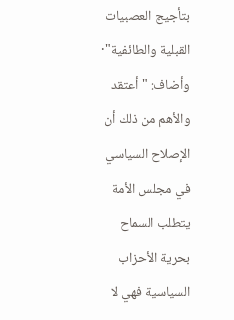بتأجيج العصبيات القبلية والطائفية"·
وأضاف: "أعتقد والأهم من ذلك أن الإصلاح السياسي في مجلس الأمة يتطلب السماح بحرية الأحزاب السياسية فهي لا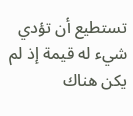تستطيع أن تؤدي شيء له قيمة إذ لم يكن هناك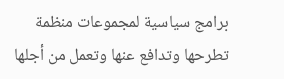برامج سياسية لمجموعات منظمة تطرحها وتدافع عنها وتعمل من أجلها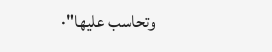وتحاسب عليها"·